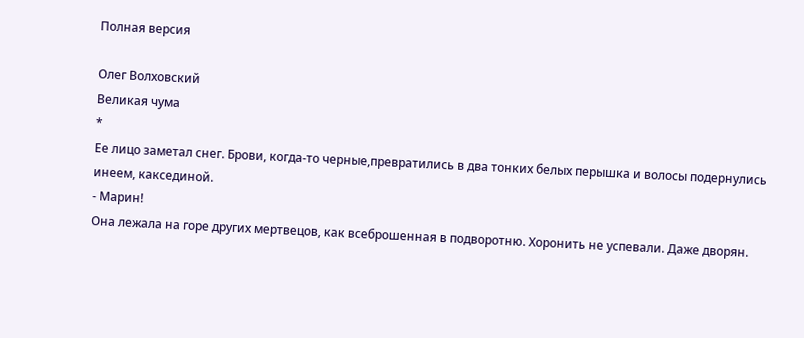Полная версия

Олег Волховский
Великая чума
*
Ее лицо заметал снег. Брови, когда-то черные,превратились в два тонких белых перышка и волосы подернулись инеем, каксединой.
- Марин!
Она лежала на горе других мертвецов, как всеброшенная в подворотню. Хоронить не успевали. Даже дворян.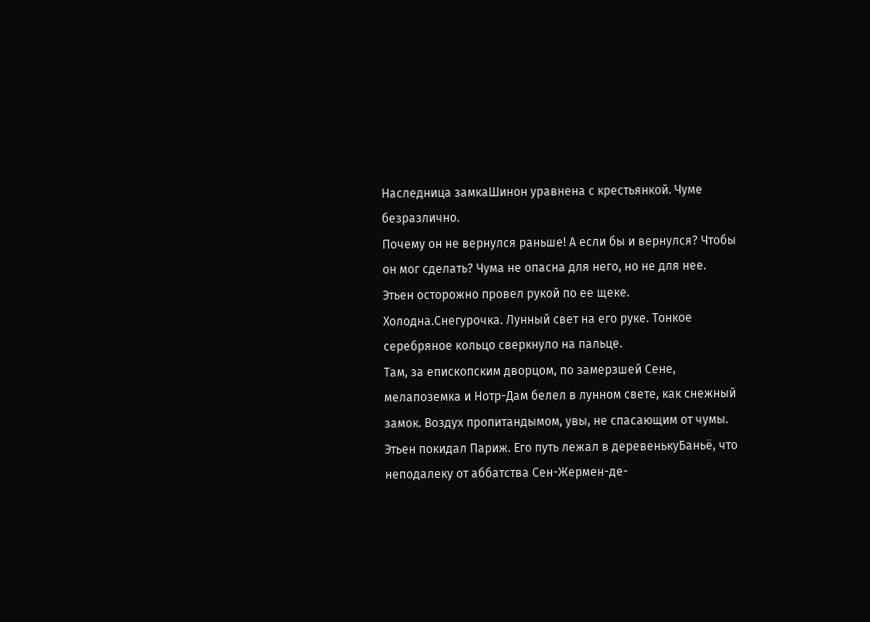Наследница замкаШинон уравнена с крестьянкой. Чуме безразлично.
Почему он не вернулся раньше! А если бы и вернулся? Чтобы он мог сделать? Чума не опасна для него, но не для нее.
Этьен осторожно провел рукой по ее щеке. Холодна.Снегурочка. Лунный свет на его руке. Тонкое серебряное кольцо сверкнуло на пальце.
Там, за епископским дворцом, по замерзшей Сене, мелапоземка и Нотр-Дам белел в лунном свете, как снежный замок. Воздух пропитандымом, увы, не спасающим от чумы.
Этьен покидал Париж. Его путь лежал в деревенькуБаньё, что неподалеку от аббатства Сен-Жермен-де-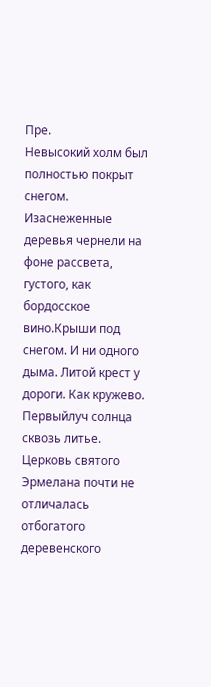Пре.
Невысокий холм был полностью покрыт снегом. Изаснеженные деревья чернели на фоне рассвета, густого, как бордосское вино.Крыши под снегом. И ни одного дыма. Литой крест у дороги. Как кружево. Первыйлуч солнца сквозь литье.
Церковь святого Эрмелана почти не отличалась отбогатого деревенского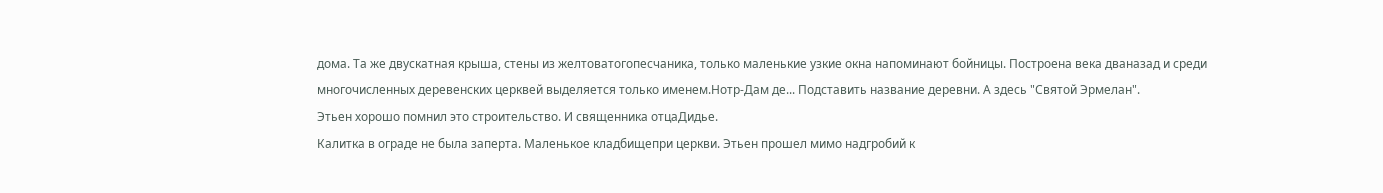дома. Та же двускатная крыша, стены из желтоватогопесчаника, только маленькие узкие окна напоминают бойницы. Построена века дваназад и среди многочисленных деревенских церквей выделяется только именем.Нотр-Дам де... Подставить название деревни. А здесь "Святой Эрмелан".
Этьен хорошо помнил это строительство. И священника отцаДидье.
Калитка в ограде не была заперта. Маленькое кладбищепри церкви. Этьен прошел мимо надгробий к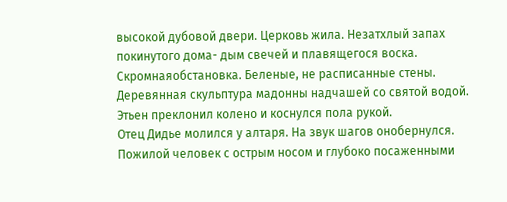высокой дубовой двери. Церковь жила. Незатхлый запах покинутого дома- дым свечей и плавящегося воска. Скромнаяобстановка. Беленые, не расписанные стены. Деревянная скульптура мадонны надчашей со святой водой. Этьен преклонил колено и коснулся пола рукой.
Отец Дидье молился у алтаря. На звук шагов онобернулся. Пожилой человек с острым носом и глубоко посаженными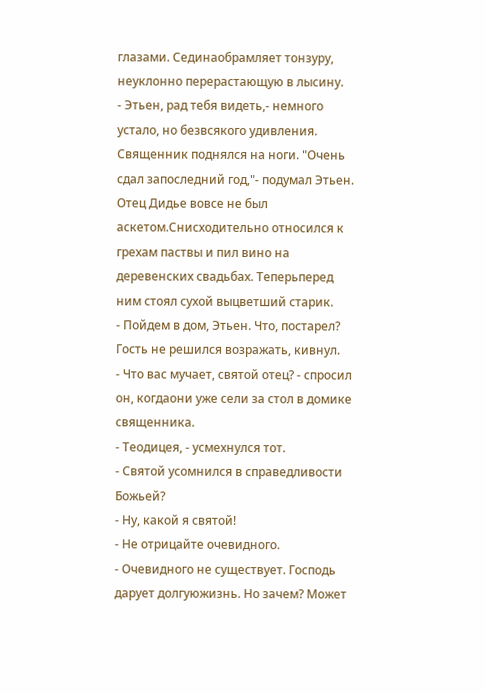глазами. Сединаобрамляет тонзуру, неуклонно перерастающую в лысину.
- Этьен, рад тебя видеть,- немного устало, но безвсякого удивления.
Священник поднялся на ноги. "Очень сдал запоследний год,"- подумал Этьен. Отец Дидье вовсе не был аскетом.Снисходительно относился к грехам паствы и пил вино на деревенских свадьбах. Теперьперед ним стоял сухой выцветший старик.
- Пойдем в дом, Этьен. Что, постарел?
Гость не решился возражать, кивнул.
- Что вас мучает, святой отец? - спросил он, когдаони уже сели за стол в домике священника.
- Теодицея, - усмехнулся тот.
- Святой усомнился в справедливости Божьей?
- Ну, какой я святой!
- Не отрицайте очевидного.
- Очевидного не существует. Господь дарует долгуюжизнь. Но зачем? Может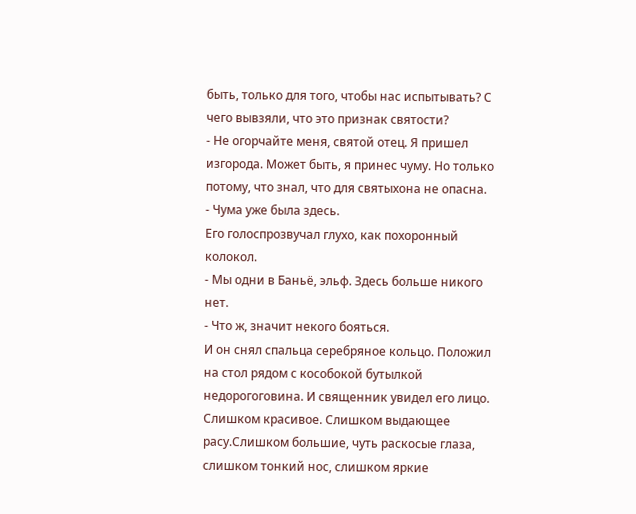быть, только для того, чтобы нас испытывать? С чего вывзяли, что это признак святости?
- Не огорчайте меня, святой отец. Я пришел изгорода. Может быть, я принес чуму. Но только потому, что знал, что для святыхона не опасна.
- Чума уже была здесь.
Его голоспрозвучал глухо, как похоронный колокол.
- Мы одни в Баньё, эльф. Здесь больше никого нет.
- Что ж, значит некого бояться.
И он снял спальца серебряное кольцо. Положил на стол рядом с кособокой бутылкой недорогоговина. И священник увидел его лицо. Слишком красивое. Слишком выдающее расу.Слишком большие, чуть раскосые глаза, слишком тонкий нос, слишком яркие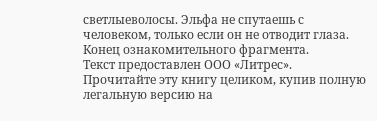светлыеволосы. Эльфа не спутаешь с человеком, только если он не отводит глаза.
Конец ознакомительного фрагмента.
Текст предоставлен ООО «Литрес».
Прочитайте эту книгу целиком, купив полную легальную версию на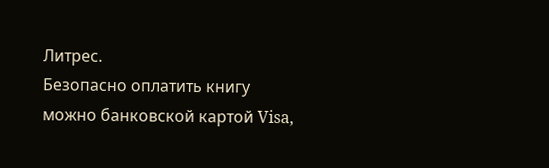Литрес.
Безопасно оплатить книгу можно банковской картой Visa,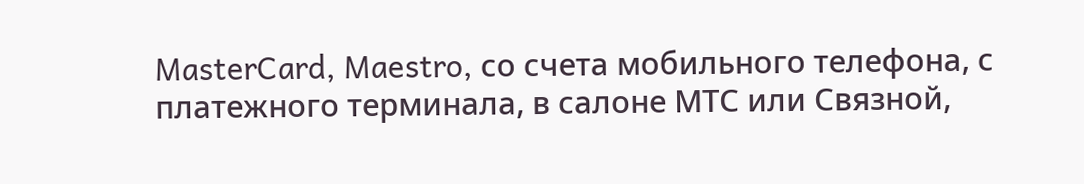MasterCard, Maestro, со счета мобильного телефона, с платежного терминала, в салоне МТС или Связной,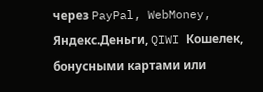через PayPal, WebMoney, Яндекс.Деньги, QIWI Кошелек, бонусными картами или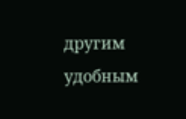другим удобным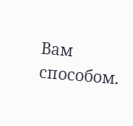Вам способом.